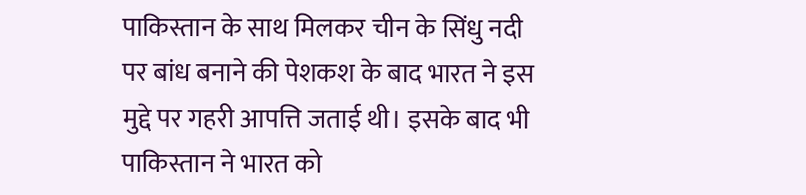पाकिस्तान के साथ मिलकर चीन के सिंधु नदी पर बांध बनाने की पेशकश के बाद भारत ने इस मुद्दे पर गहरी आपत्ति जताई थी। इसके बाद भी पाकिस्तान ने भारत को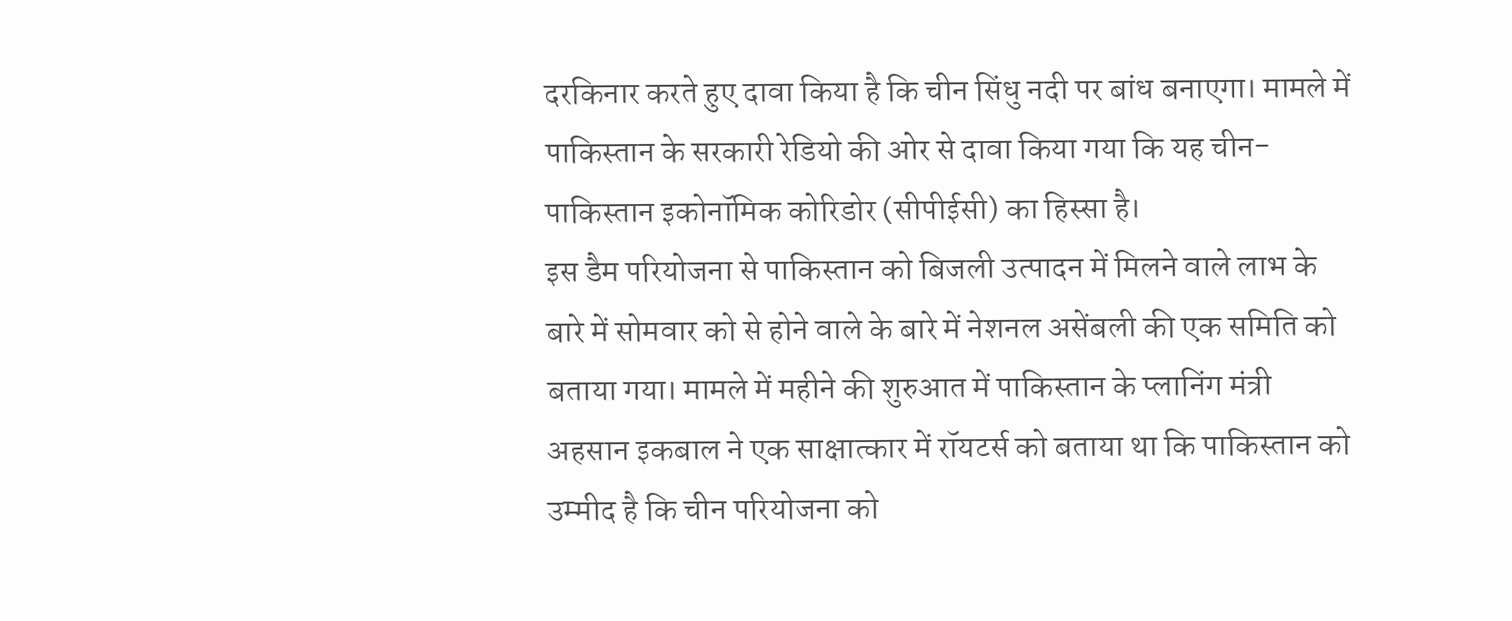दरकिनार करते हुए दावा किया है कि चीन सिंधु नदी पर बांध बनाएगा। मामले में पाकिस्तान के सरकारी रेडियो की ओर से दावा किया गया कि यह चीन-पाकिस्तान इकोनॉमिक कोरिडोर (सीपीईसी) का हिस्सा है।
इस डैम परियोजना से पाकिस्तान को बिजली उत्पादन में मिलने वाले लाभ के बारे में सोमवार को से होने वाले के बारे में नेशनल असेंबली की एक समिति को बताया गया। मामले में महीने की शुरुआत में पाकिस्तान के प्लानिंग मंत्री अहसान इकबाल ने एक साक्षात्कार में रॉयटर्स को बताया था कि पाकिस्तान को उम्मीद है कि चीन परियोजना को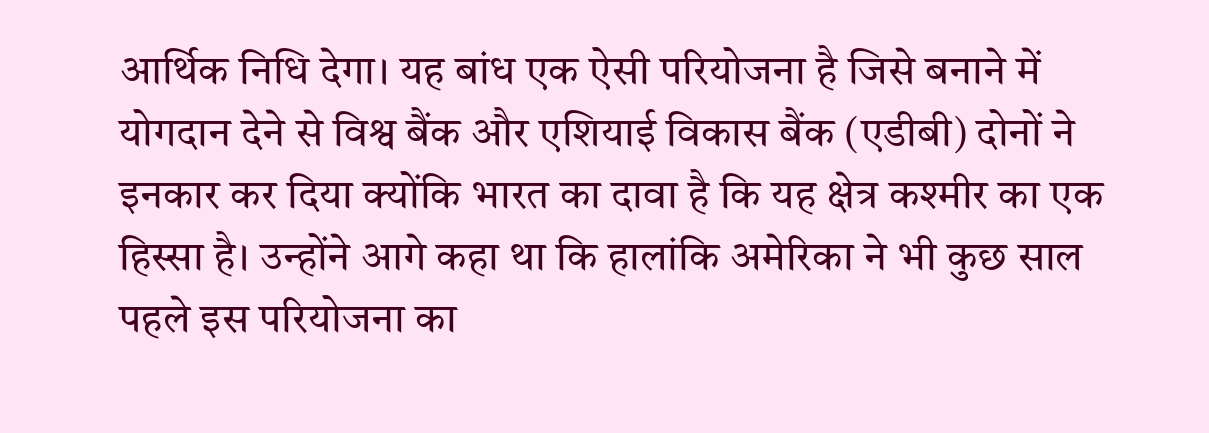आर्थिक निधि देगा। यह बांध एक ऐसी परियोजना है जिसे बनाने में योगदान देने से विश्व बैंक और एशियाई विकास बैंक (एडीबी) दोनों ने इनकार कर दिया क्योंकि भारत का दावा है कि यह क्षेत्र कश्मीर का एक हिस्सा है। उन्होंने आगे कहा था कि हालांकि अमेरिका ने भी कुछ साल पहले इस परियोजना का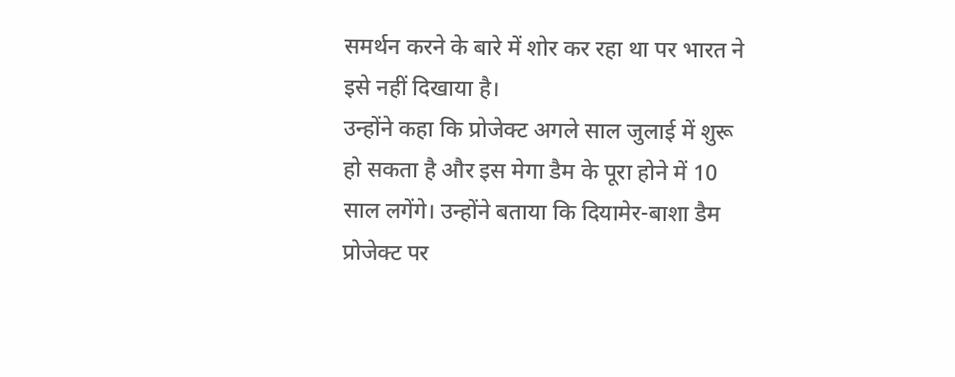समर्थन करने के बारे में शोर कर रहा था पर भारत ने इसे नहीं दिखाया है।
उन्होंने कहा कि प्रोजेक्ट अगले साल जुलाई में शुरू हो सकता है और इस मेगा डैम के पूरा होने में 10 साल लगेंगे। उन्होंने बताया कि दियामेर-बाशा डैम प्रोजेक्ट पर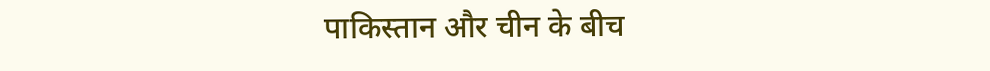पाकिस्तान और चीन के बीच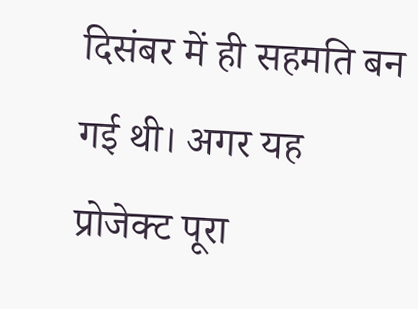दिसंबर में ही सहमति बन गई थी। अगर यह प्रोजेक्ट पूरा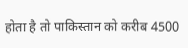होता है तो पाकिस्तान को करीब 4500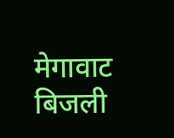मेगावाट बिजली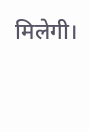मिलेगी।